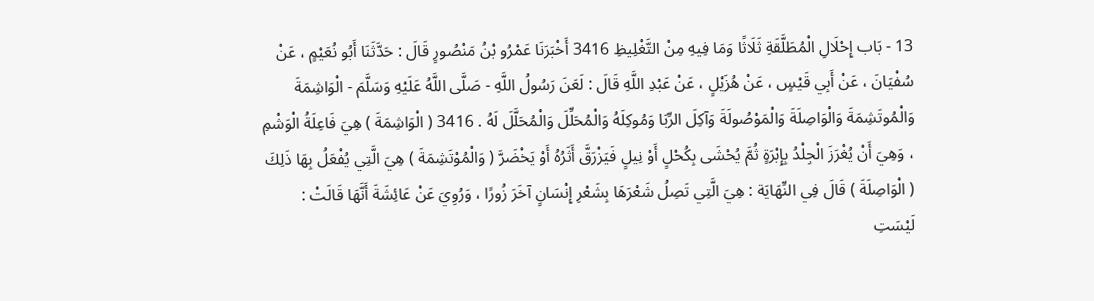13 - بَاب إِحْلَالِ الْمُطَلَّقَةِ ثَلَاثًا وَمَا فِيهِ مِنْ التَّغْلِيظِ 3416 أَخْبَرَنَا عَمْرُو بْنُ مَنْصُورٍ قَالَ : حَدَّثَنَا أَبُو نُعَيْمٍ ، عَنْ سُفْيَانَ ، عَنْ أَبِي قَيْسٍ ، عَنْ هُزَيْلٍ ، عَنْ عَبْدِ اللَّهِ قَالَ : لَعَنَ رَسُولُ اللَّهِ - صَلَّى اللَّهُ عَلَيْهِ وَسَلَّمَ - الْوَاشِمَةَ وَالْمُوتَشِمَةَ وَالْوَاصِلَةَ وَالْمَوْصُولَةَ وَآكِلَ الرِّبَا وَمُوكِلَهُ وَالْمُحَلِّلَ وَالْمُحَلَّلَ لَهُ . 3416 ( الْوَاشِمَةَ ) هِيَ فَاعِلَةُ الْوَشْمِ ، وَهِيَ أَنْ يُغْرَزَ الْجِلْدُ بِإِبْرَةٍ ثُمَّ يُحْشَى بِكُحْلٍ أَوْ نِيلٍ فَيَزْرَقَّ أَثَرُهُ أَوْ يَخْضَرَّ ( وَالْمُوْتَشِمَةَ ) هِيَ الَّتِي يُفْعَلُ بِهَا ذَلِكَ ( الْوَاصِلَةَ ) قَالَ فِي النِّهَايَة : هِيَ الَّتِي تَصِلُ شَعْرَهَا بِشَعْرِ إِنْسَانٍ آخَرَ زُورًا ، وَرُوِيَ عَنْ عَائِشَةَ أَنَّهَا قَالَتْ : لَيْسَتِ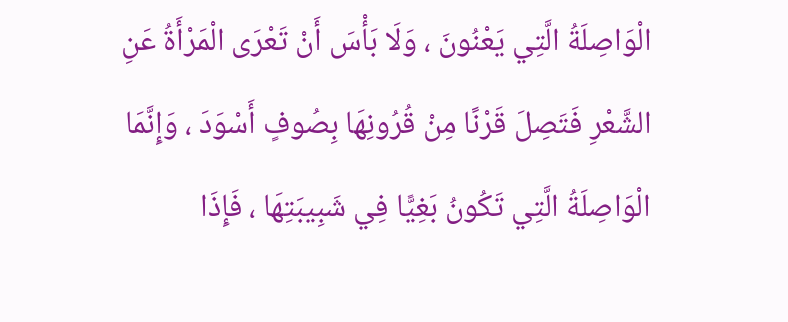الْوَاصِلَةُ الَّتِي يَعْنُونَ ، وَلَا بَأْسَ أَنْ تَعْرَى الْمَرْأَةُ عَنِ الشَّعْرِ فَتَصِلَ قَرْنًا مِنْ قُرُونِهَا بِصُوفٍ أَسْوَدَ ، وَإِنَّمَا الْوَاصِلَةُ الَّتِي تَكُونُ بَغِيًّا فِي شَبِيبَتِهَا ، فَإِذَا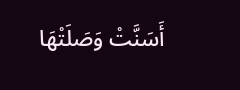أَسَنَّتْ وَصَلَتْهَا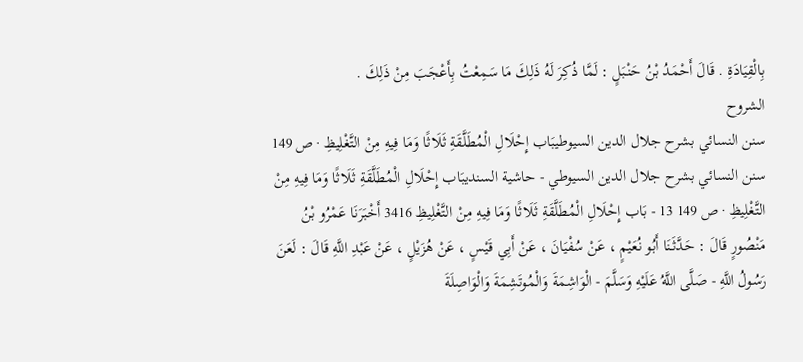بِالْقِيَادَةِ . قَالَ أَحْمَدُ بْنُ حَنْبَلٍ : لَمَّا ذُكِرَ لَهُ ذَلِكَ مَا سَمِعْتُ بِأَعْجَبَ مِنْ ذَلِكَ .
الشروح
سنن النسائي بشرح جلال الدين السيوطيبَاب إِحْلَالِ الْمُطَلَّقَةِ ثَلَاثًا وَمَا فِيهِ مِنْ التَّغْلِيظِ · ص 149 سنن النسائي بشرح جلال الدين السيوطي - حاشية السنديبَاب إِحْلَالِ الْمُطَلَّقَةِ ثَلَاثًا وَمَا فِيهِ مِنْ التَّغْلِيظِ · ص 149 13 - بَاب إِحْلَالِ الْمُطَلَّقَةِ ثَلَاثًا وَمَا فِيهِ مِنْ التَّغْلِيظِ 3416 أَخْبَرَنَا عَمْرُو بْنُ مَنْصُورٍ قَالَ : حَدَّثَنَا أَبُو نُعَيْمٍ ، عَنْ سُفْيَانَ ، عَنْ أَبِي قَيْسٍ ، عَنْ هُزَيْلٍ ، عَنْ عَبْدِ اللَّهِ قَالَ : لَعَنَ رَسُولُ اللَّهِ - صَلَّى اللَّهُ عَلَيْهِ وَسَلَّمَ - الْوَاشِمَةَ وَالْمُوتَشِمَةَ وَالْوَاصِلَةَ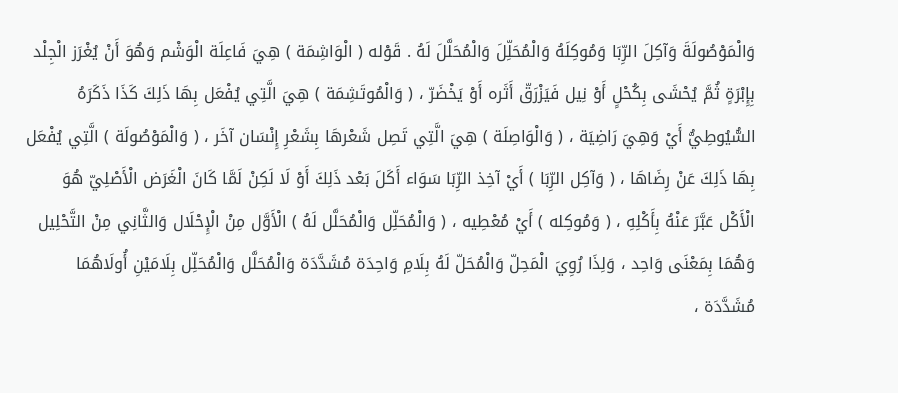وَالْمَوْصُولَةَ وَآكِلَ الرِّبَا وَمُوكِلَهُ وَالْمُحَلِّلَ وَالْمُحَلَّلَ لَهُ . قَوْله ( الْوَاشِمَة ) هِيَ فَاعِلَة الْوَشْم وَهُوَ أَنْ يُغْرَز الْجِلْد بِإِبْرَةٍ ثُمَّ يُحْشَى بِكُحْلٍ أَوْ نِيل فَيَزْرَقّ أَثَره أَوْ يَخْضَرّ ، ( وَالْمُوتَشِمَة ) هِيَ الَّتِي يُفْعَل بِهَا ذَلِكَ كَذَا ذَكَرَهُ السُّيُوطِيُّ أَيْ وَهِيَ رَاضِيَة ، ( وَالْوَاصِلَة ) هِيَ الَّتِي تَصِل شَعْرهَا بِشَعْرِ إِنْسَان آخَر ، ( وَالْمَوْصُولَة ) الَّتِي يُفْعَل بِهَا ذَلِكَ عَنْ رِضَاهَا ، ( وَآكِل الرِّبَا ) أَيْ آخِذ الرِّبَا سَوَاء أَكَلَ بَعْد ذَلِكَ أَوْ لَا لَكِنْ لَمَّا كَانَ الْغَرَض الْأَصْلِيّ هُوَ الْأَكْل عَبَّرَ عَنْهُ بِأَكْلِهِ ، ( وَمُوكِله ) أَيْ مُعْطِيه ، ( وَالْمُحَلِّل وَالْمُحَلَّل لَهُ ) الْأَوَّل مِنْ الْإِحْلَال وَالثَّانِي مِنْ التَّحْلِيل وَهُمَا بِمَعْنَى وَاحِد ، وَلِذَا رُوِيَ الْمَحِلّ وَالْمُحَلّ لَهُ بِلَامِ وَاحِدَة مُشَدَّدَة وَالْمُحَلَّل وَالْمُحَلِّل بِلَامَيْنِ أُولَاهُمَا مُشَدَّدَة ،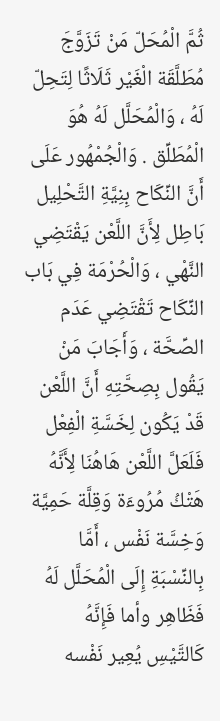ثُمَّ الْمُحَلّ مَنْ تَزَوَّجَ مُطَلَّقَة الْغَيْر ثَلَاثًا لِتَحِلّ لَهُ ، وَالْمُحَلَّل لَهُ هُوَ الْمُطَلِّق . وَالْجُمْهُور عَلَى أَنَّ النِّكَاح بِنِيَّةِ التَّحْلِيل بَاطِل لِأَنَّ اللَّعْن يَقْتَضِي النَّهْي ، وَالْحُرْمَة فِي بَاب النِّكَاح تَقْتَضِي عَدَم الصِّحَّة ، وَأَجَابَ مَنْ يَقُول بِصِحَّتِهِ أَنَّ اللَّعْن قَدْ يَكُون لِخَسَّةِ الْفِعْل فَلَعَلَّ اللَّعْن هَاهُنَا لِأَنَّهُ هَتْكُ مُرُوءَة وَقِلَّة حَمِيَّة وَخِسَّة نَفْس ، أَمَّا بِالنِّسْبَةِ إِلَى الْمُحَلَّل لَهُ فَظَاهِر وأما فَإِنَّهُ كَالتَّيْسِ يُعِير نَفْسه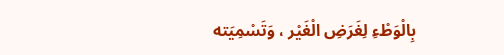بِالْوَطْءِ لِغَرَضِ الْغَيْر ، وَتَسْمِيَته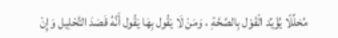مُحَلِّلًا يُؤَيِّد الْقَوْل بِالصِّحَّةِ ، وَمَنْ لَا يَقُول بِهَا يَقُول أَنَّهُ قَصَدَ التَّحْلِيل وَإِنْ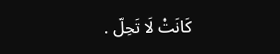كَانَتْ لَا تَحِلّ .